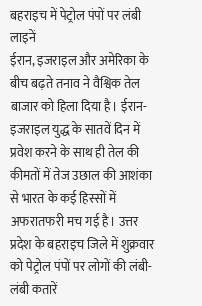बहराइच में पेट्रोल पंपों पर लंबी लाइनें
ईरान, इजराइल और अमेरिका के बीच बढ़ते तनाव ने वैश्विक तेल बाजार को हिला दिया है। ईरान-इजराइल युद्ध के सातवें दिन में प्रवेश करने के साथ ही तेल की कीमतों में तेज उछाल की आशंका से भारत के कई हिस्सों में अफरातफरी मच गई है। उत्तर प्रदेश के बहराइच जिले में शुक्रवार को पेट्रोल पंपों पर लोगों की लंबी-लंबी कतारें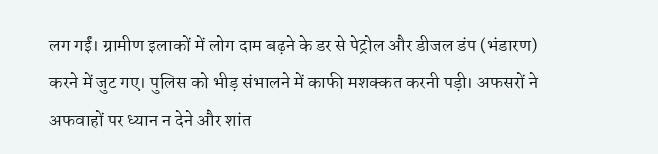लग गईं। ग्रामीण इलाकों में लोग दाम बढ़ने के डर से पेट्रोल और डीजल डंप (भंडारण) करने में जुट गए। पुलिस को भीड़ संभालने में काफी मशक्कत करनी पड़ी। अफसरों ने अफवाहों पर ध्यान न देने और शांत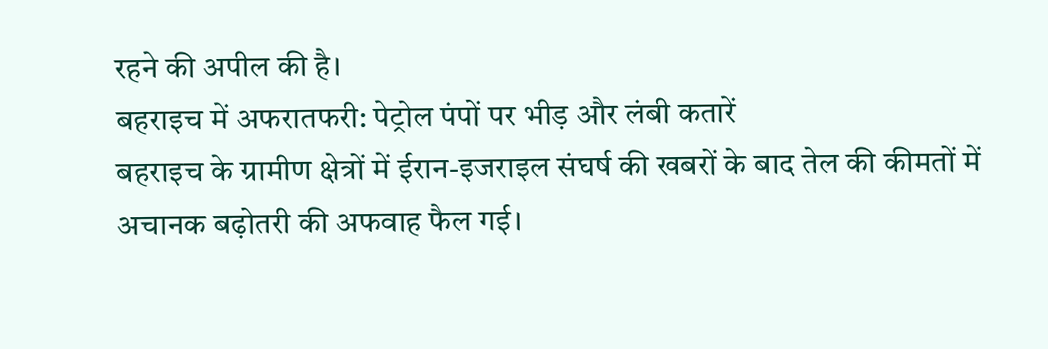रहने की अपील की है।
बहराइच में अफरातफरी: पेट्रोल पंपों पर भीड़ और लंबी कतारें
बहराइच के ग्रामीण क्षेत्रों में ईरान-इजराइल संघर्ष की खबरों के बाद तेल की कीमतों में अचानक बढ़ोतरी की अफवाह फैल गई।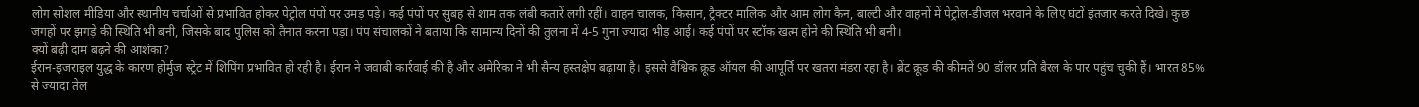लोग सोशल मीडिया और स्थानीय चर्चाओं से प्रभावित होकर पेट्रोल पंपों पर उमड़ पड़े। कई पंपों पर सुबह से शाम तक लंबी कतारें लगी रहीं। वाहन चालक, किसान, ट्रैक्टर मालिक और आम लोग कैन, बाल्टी और वाहनों में पेट्रोल-डीजल भरवाने के लिए घंटों इंतजार करते दिखे। कुछ जगहों पर झगड़े की स्थिति भी बनी, जिसके बाद पुलिस को तैनात करना पड़ा। पंप संचालकों ने बताया कि सामान्य दिनों की तुलना में 4-5 गुना ज्यादा भीड़ आई। कई पंपों पर स्टॉक खत्म होने की स्थिति भी बनी।
क्यों बढ़ी दाम बढ़ने की आशंका?
ईरान-इजराइल युद्ध के कारण होर्मुज स्ट्रेट में शिपिंग प्रभावित हो रही है। ईरान ने जवाबी कार्रवाई की है और अमेरिका ने भी सैन्य हस्तक्षेप बढ़ाया है। इससे वैश्विक क्रूड ऑयल की आपूर्ति पर खतरा मंडरा रहा है। ब्रेंट क्रूड की कीमतें 90 डॉलर प्रति बैरल के पार पहुंच चुकी हैं। भारत 85% से ज्यादा तेल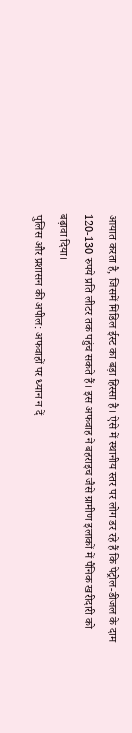आयात करता है, जिसमें मिडिल ईस्ट का बड़ा हिस्सा है। ऐसे में स्थानीय स्तर पर लोग डर रहे हैं कि पेट्रोल-डीजल के दाम 120-130 रुपये प्रति लीटर तक पहुंच सकते हैं। इस अफवाह ने बहराइच जैसे ग्रामीण इलाकों में पैनिक खरीदारी को बढ़ावा दिया।
पुलिस और प्रशासन की अपील: अफवाहों पर ध्यान न दें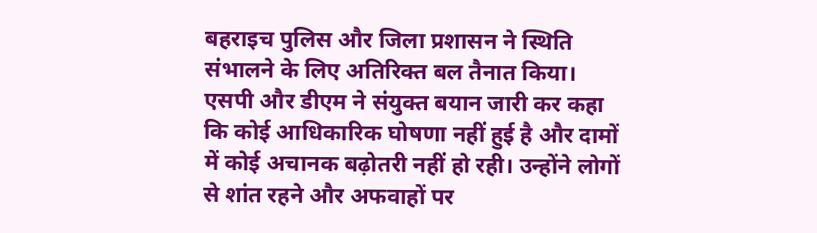बहराइच पुलिस और जिला प्रशासन ने स्थिति संभालने के लिए अतिरिक्त बल तैनात किया। एसपी और डीएम ने संयुक्त बयान जारी कर कहा कि कोई आधिकारिक घोषणा नहीं हुई है और दामों में कोई अचानक बढ़ोतरी नहीं हो रही। उन्होंने लोगों से शांत रहने और अफवाहों पर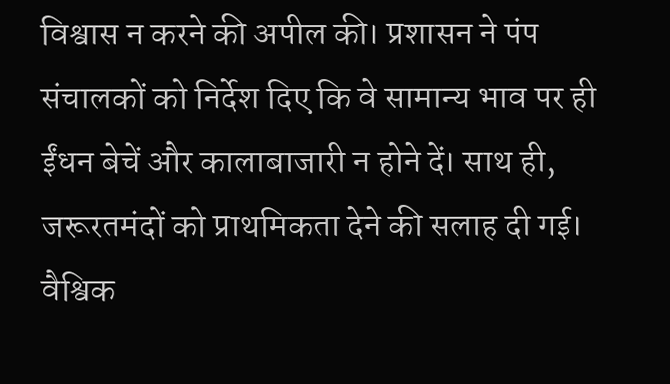विश्वास न करने की अपील की। प्रशासन ने पंप संचालकों को निर्देश दिए कि वे सामान्य भाव पर ही
ईंधन बेचें और कालाबाजारी न होने दें। साथ ही, जरूरतमंदों को प्राथमिकता देने की सलाह दी गई।
वैश्विक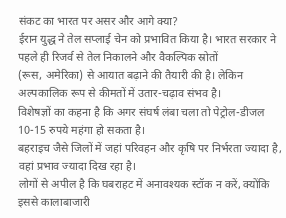संकट का भारत पर असर और आगे क्या?
ईरान युद्ध ने तेल सप्लाई चेन को प्रभावित किया है। भारत सरकार ने
पहले ही रिजर्व से तेल निकालने और वैकल्पिक स्रोतों
(रूस, अमेरिका) से आयात बढ़ाने की तैयारी की है। लेकिन अल्पकालिक रूप से कीमतों में उतार-चढ़ाव संभव है।
विशेषज्ञों का कहना है कि अगर संघर्ष लंबा चला तो पेट्रोल-डीजल 10-15 रुपये महंगा हो सकता है।
बहराइच जैसे जिलों में जहां परिवहन और कृषि पर निर्भरता ज्यादा है, वहां प्रभाव ज्यादा दिख रहा है।
लोगों से अपील है कि घबराहट में अनावश्यक स्टॉक न करें, क्योंकि इससे कालाबाजारी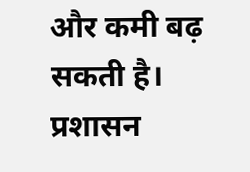और कमी बढ़ सकती है।
प्रशासन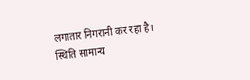लगातार निगरानी कर रहा है। स्थिति सामान्य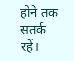होने तक सतर्क रहें।